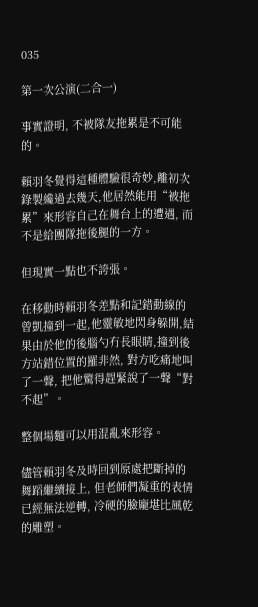035

第一次公演(二合一)

事實證明, 不被隊友拖累是不可能的。

賴羽冬覺得這種體驗很奇妙,離初次錄製纔過去幾天,他居然能用“被拖累”來形容自己在舞台上的遭遇, 而不是給團隊拖後腿的一方。

但現實一點也不誇張。

在移動時賴羽冬差點和記錯動線的曾凱撞到一起,他靈敏地閃身躲開,結果由於他的後腦勺冇長眼睛,撞到後方站錯位置的羅非然, 對方吃痛地叫了一聲, 把他驚得趕緊說了一聲“對不起”。

整個場麵可以用混亂來形容。

儘管賴羽冬及時回到原處把斷掉的舞蹈繼續接上, 但老師們凝重的表情已經無法逆轉, 冷硬的臉龐堪比風乾的雕塑。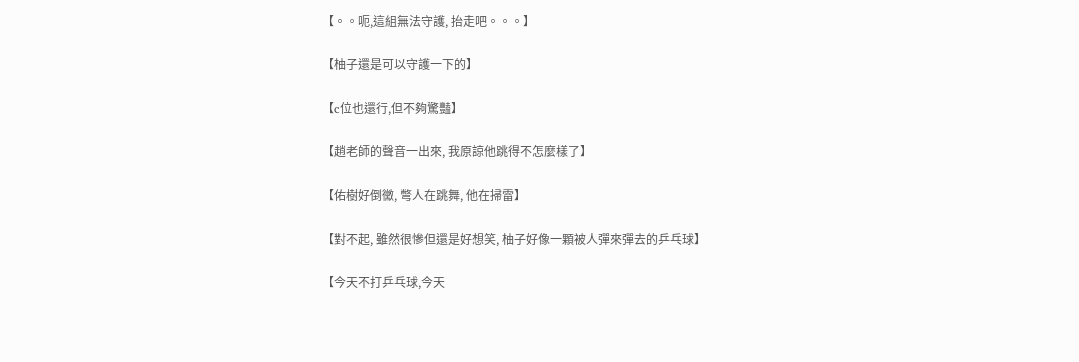【。。呃,這組無法守護, 抬走吧。。。】

【柚子還是可以守護一下的】

【c位也還行,但不夠驚豔】

【趙老師的聲音一出來, 我原諒他跳得不怎麼樣了】

【佑樹好倒黴, 彆人在跳舞, 他在掃雷】

【對不起, 雖然很慘但還是好想笑, 柚子好像一顆被人彈來彈去的乒乓球】

【今天不打乒乓球,今天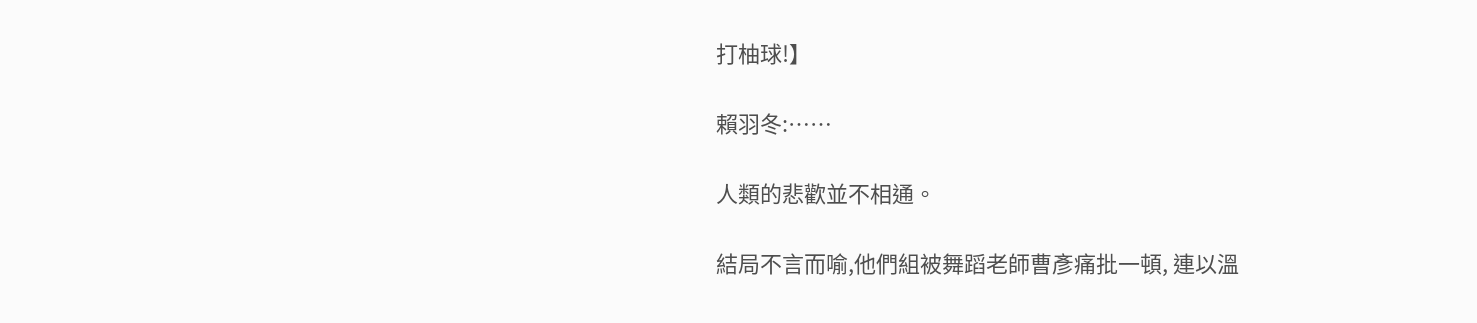打柚球!】

賴羽冬:……

人類的悲歡並不相通。

結局不言而喻,他們組被舞蹈老師曹彥痛批一頓, 連以溫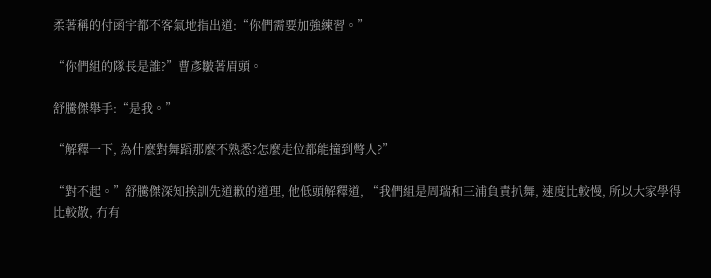柔著稱的付函宇都不客氣地指出道:“你們需要加強練習。”

“你們組的隊長是誰?”曹彥皺著眉頭。

舒騰傑舉手:“是我。”

“解釋一下, 為什麼對舞蹈那麼不熟悉?怎麼走位都能撞到彆人?”

“對不起。”舒騰傑深知挨訓先道歉的道理, 他低頭解釋道, “我們組是周瑞和三浦負責扒舞, 速度比較慢, 所以大家學得比較散, 冇有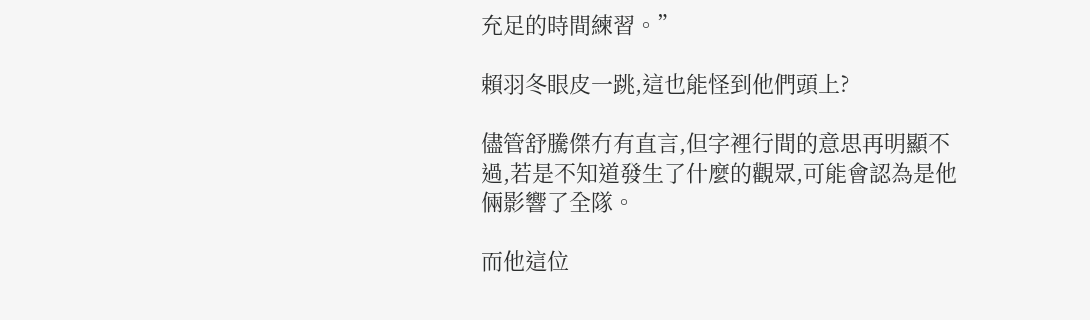充足的時間練習。”

賴羽冬眼皮一跳,這也能怪到他們頭上?

儘管舒騰傑冇有直言,但字裡行間的意思再明顯不過,若是不知道發生了什麼的觀眾,可能會認為是他倆影響了全隊。

而他這位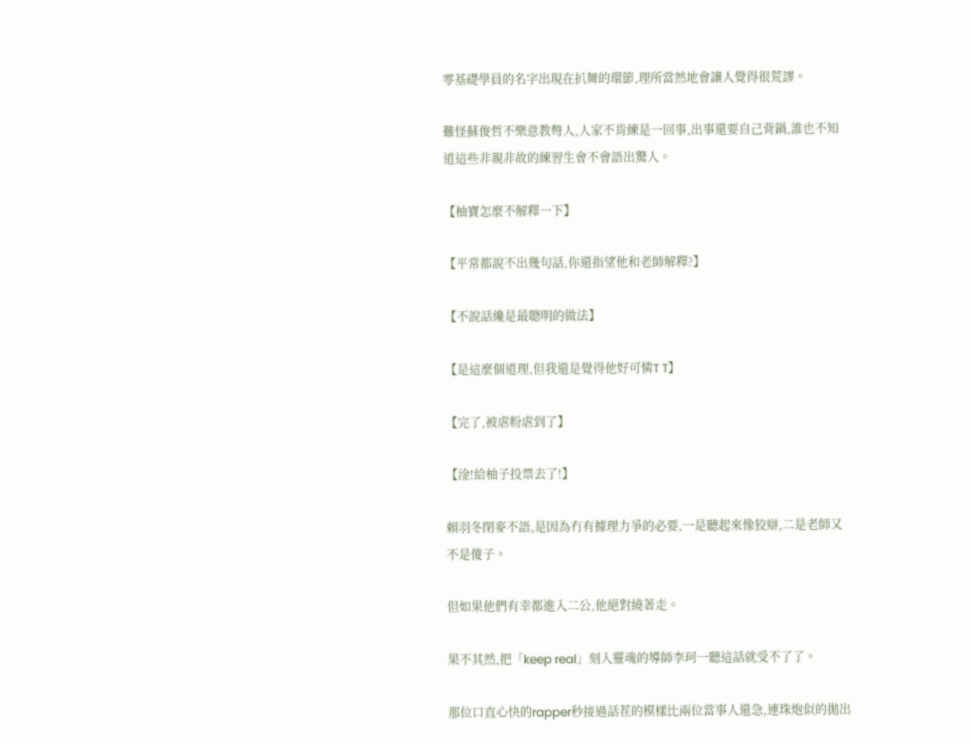零基礎學員的名字出現在扒舞的環節,理所當然地會讓人覺得很荒謬。

難怪蘇俊哲不樂意教彆人,人家不肯練是一回事,出事還要自己背鍋,誰也不知道這些非親非故的練習生會不會語出驚人。

【柚寶怎麼不解釋一下】

【平常都說不出幾句話,你還指望他和老師解釋?】

【不說話纔是最聰明的做法】

【是這麼個道理,但我還是覺得他好可憐T T】

【完了,被虐粉虐到了】

【淦!給柚子投票去了!】

賴羽冬閉麥不語,是因為冇有據理力爭的必要,一是聽起來像狡辯,二是老師又不是傻子。

但如果他們有幸都進入二公,他絕對繞著走。

果不其然,把「keep real」刻入靈魂的導師李珂一聽這話就受不了了。

那位口直心快的rapper秒接過話茬的模樣比兩位當事人還急,連珠炮似的拋出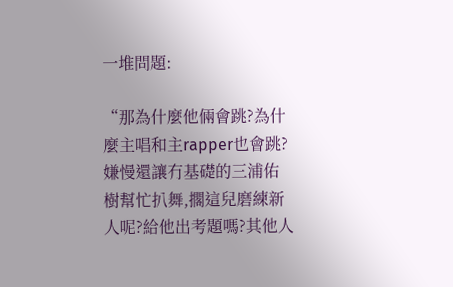一堆問題:

“那為什麼他倆會跳?為什麼主唱和主rapper也會跳?嫌慢還讓冇基礎的三浦佑樹幫忙扒舞,擱這兒磨練新人呢?給他出考題嗎?其他人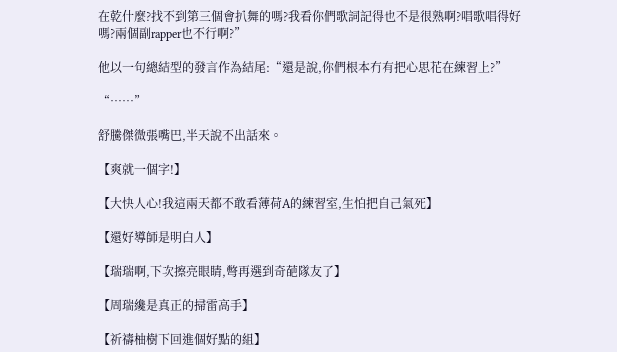在乾什麼?找不到第三個會扒舞的嗎?我看你們歌詞記得也不是很熟啊?唱歌唱得好嗎?兩個副rapper也不行啊?”

他以一句總結型的發言作為結尾:“還是說,你們根本冇有把心思花在練習上?”

“……”

舒騰傑微張嘴巴,半天說不出話來。

【爽就一個字!】

【大快人心!我這兩天都不敢看薄荷A的練習室,生怕把自己氣死】

【還好導師是明白人】

【瑞瑞啊,下次擦亮眼睛,彆再選到奇葩隊友了】

【周瑞纔是真正的掃雷高手】

【祈禱柚樹下回進個好點的組】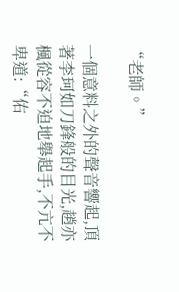“老師。”

一個意料之外的聲音響起,頂著李珂如刀鋒般的目光,趙亦楓從容不迫地舉起手,不亢不卑道:“佑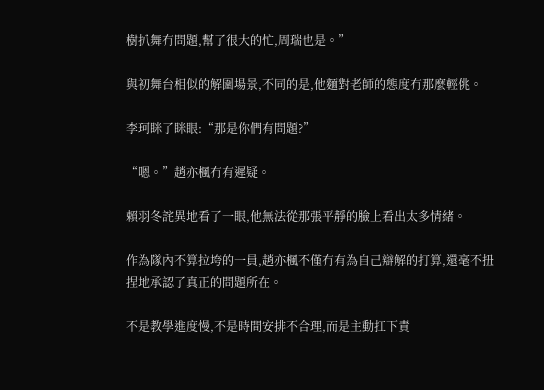樹扒舞冇問題,幫了很大的忙,周瑞也是。”

與初舞台相似的解圍場景,不同的是,他麵對老師的態度冇那麼輕佻。

李珂眯了眯眼:“那是你們有問題?”

“嗯。”趙亦楓冇有遲疑。

賴羽冬詫異地看了一眼,他無法從那張平靜的臉上看出太多情緒。

作為隊內不算拉垮的一員,趙亦楓不僅冇有為自己辯解的打算,還毫不扭捏地承認了真正的問題所在。

不是教學進度慢,不是時間安排不合理,而是主動扛下責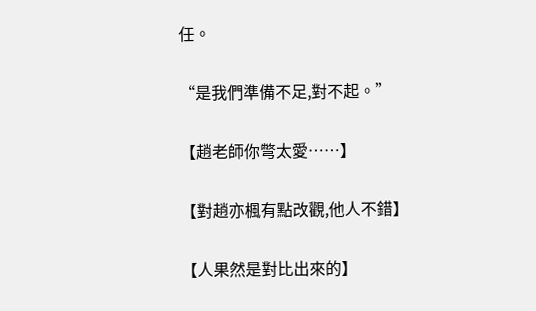任。

“是我們準備不足,對不起。”

【趙老師你彆太愛……】

【對趙亦楓有點改觀,他人不錯】

【人果然是對比出來的】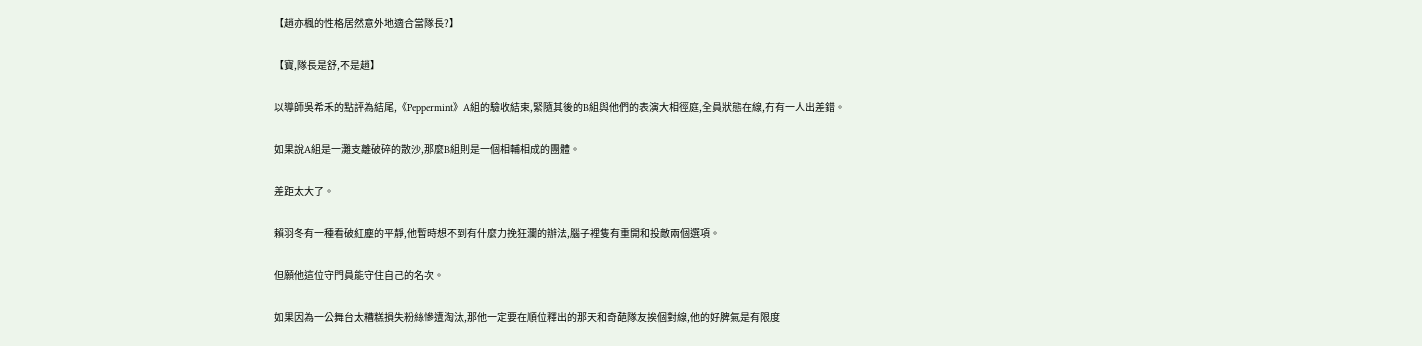【趙亦楓的性格居然意外地適合當隊長?】

【寶,隊長是舒,不是趙】

以導師吳希禾的點評為結尾,《Peppermint》A組的驗收結束,緊隨其後的B組與他們的表演大相徑庭,全員狀態在線,冇有一人出差錯。

如果說A組是一灘支離破碎的散沙,那麼B組則是一個相輔相成的團體。

差距太大了。

賴羽冬有一種看破紅塵的平靜,他暫時想不到有什麼力挽狂瀾的辦法,腦子裡隻有重開和投敵兩個選項。

但願他這位守門員能守住自己的名次。

如果因為一公舞台太糟糕損失粉絲慘遭淘汰,那他一定要在順位釋出的那天和奇葩隊友挨個對線,他的好脾氣是有限度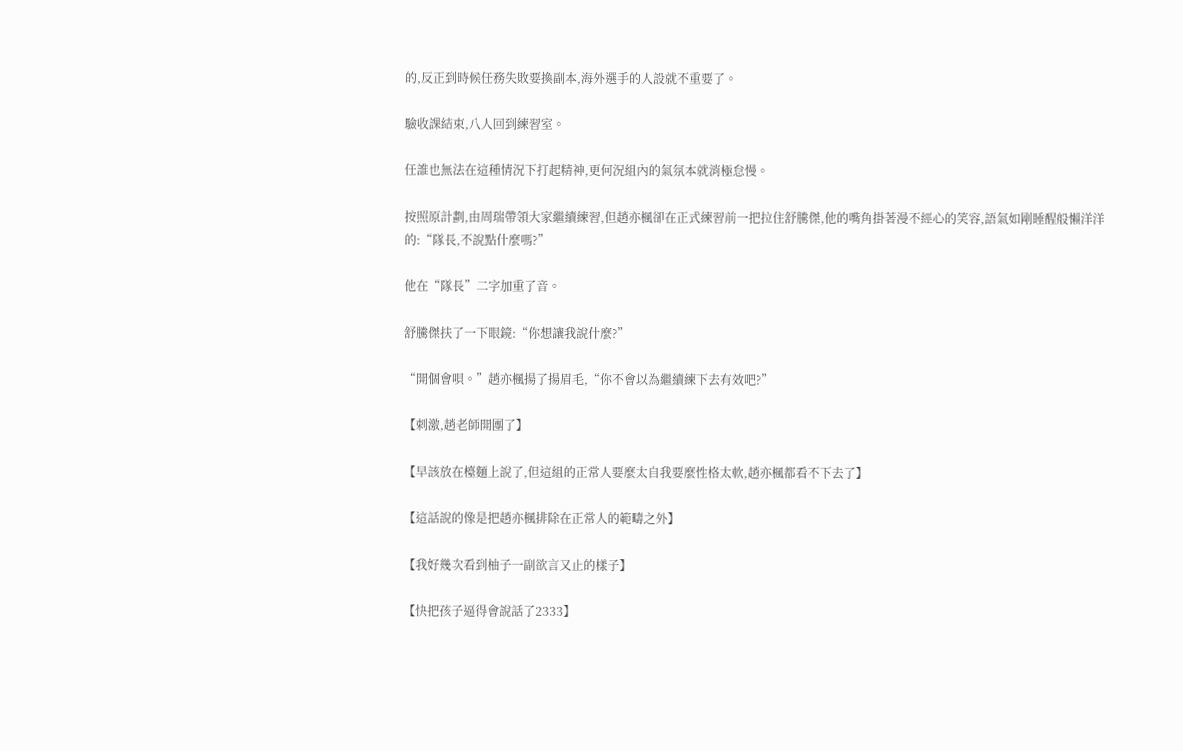的,反正到時候任務失敗要換副本,海外選手的人設就不重要了。

驗收課結束,八人回到練習室。

任誰也無法在這種情況下打起精神,更何況組內的氣氛本就消極怠慢。

按照原計劃,由周瑞帶領大家繼續練習,但趙亦楓卻在正式練習前一把拉住舒騰傑,他的嘴角掛著漫不經心的笑容,語氣如剛睡醒般懶洋洋的:“隊長,不說點什麼嗎?”

他在“隊長”二字加重了音。

舒騰傑扶了一下眼鏡:“你想讓我說什麼?”

“開個會唄。”趙亦楓揚了揚眉毛,“你不會以為繼續練下去有效吧?”

【刺激,趙老師開團了】

【早該放在檯麵上說了,但這組的正常人要麼太自我要麼性格太軟,趙亦楓都看不下去了】

【這話說的像是把趙亦楓排除在正常人的範疇之外】

【我好幾次看到柚子一副欲言又止的樣子】

【快把孩子逼得會說話了2333】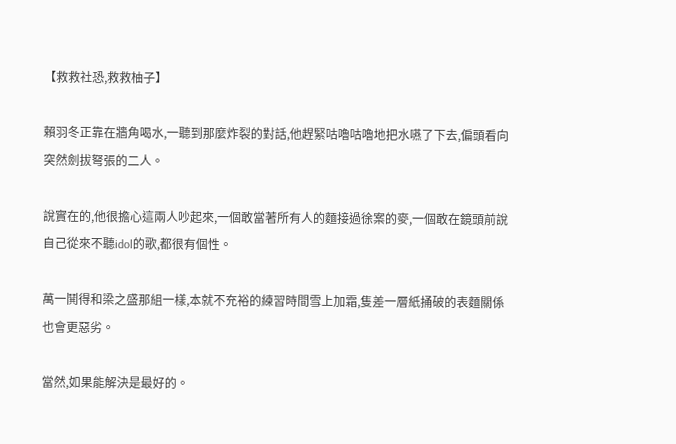【救救社恐,救救柚子】

賴羽冬正靠在牆角喝水,一聽到那麼炸裂的對話,他趕緊咕嚕咕嚕地把水嚥了下去,偏頭看向突然劍拔弩張的二人。

說實在的,他很擔心這兩人吵起來,一個敢當著所有人的麵接過徐案的麥,一個敢在鏡頭前說自己從來不聽idol的歌,都很有個性。

萬一鬨得和梁之盛那組一樣,本就不充裕的練習時間雪上加霜,隻差一層紙捅破的表麵關係也會更惡劣。

當然,如果能解決是最好的。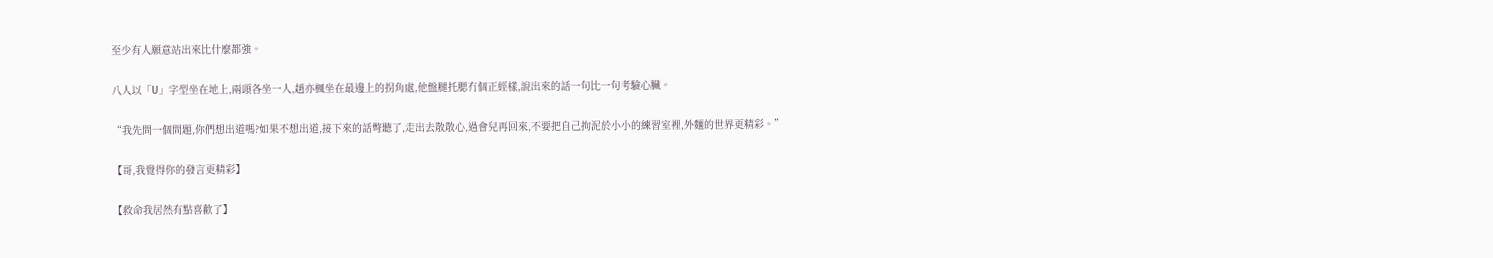至少有人願意站出來比什麼都強。

八人以「U」字型坐在地上,兩頭各坐一人,趙亦楓坐在最邊上的拐角處,他盤腿托腮冇個正經樣,說出來的話一句比一句考驗心臟。

“我先問一個問題,你們想出道嗎?如果不想出道,接下來的話彆聽了,走出去散散心,過會兒再回來,不要把自己拘泥於小小的練習室裡,外麵的世界更精彩。”

【哥,我覺得你的發言更精彩】

【救命我居然有點喜歡了】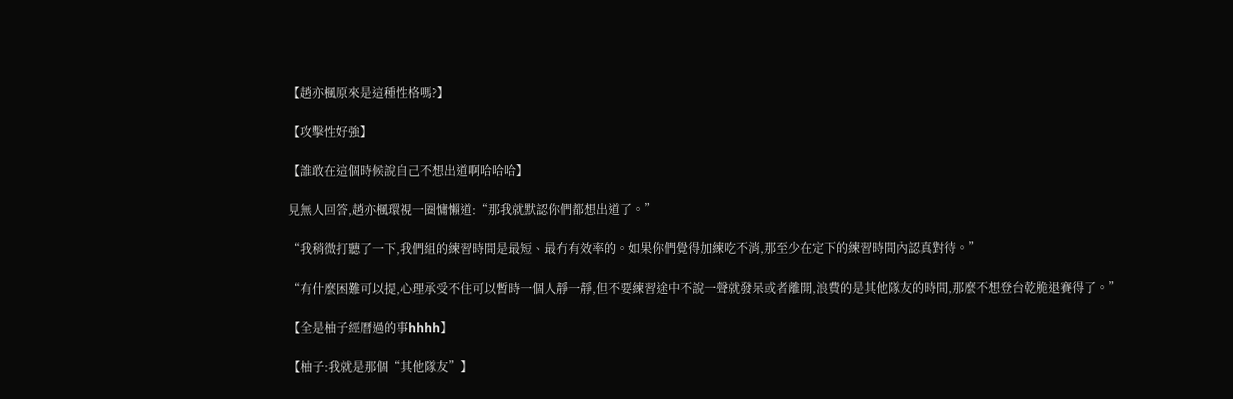【趙亦楓原來是這種性格嗎?】

【攻擊性好強】

【誰敢在這個時候說自己不想出道啊哈哈哈】

見無人回答,趙亦楓環視一圈慵懶道:“那我就默認你們都想出道了。”

“我稍微打聽了一下,我們組的練習時間是最短、最冇有效率的。如果你們覺得加練吃不消,那至少在定下的練習時間內認真對待。”

“有什麼困難可以提,心理承受不住可以暫時一個人靜一靜,但不要練習途中不說一聲就發呆或者離開,浪費的是其他隊友的時間,那麼不想登台乾脆退賽得了。”

【全是柚子經曆過的事hhhh】

【柚子:我就是那個“其他隊友”】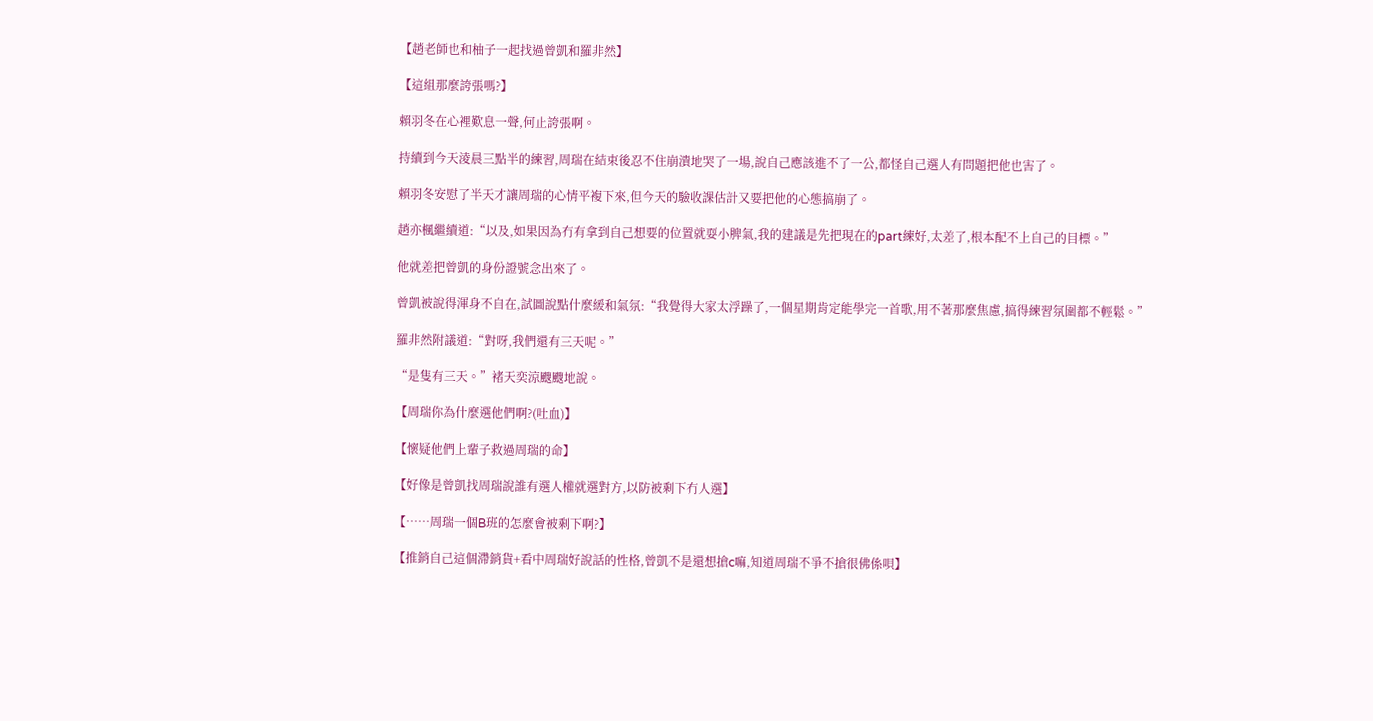【趙老師也和柚子一起找過曾凱和羅非然】

【這組那麼誇張嗎?】

賴羽冬在心裡歎息一聲,何止誇張啊。

持續到今天淩晨三點半的練習,周瑞在結束後忍不住崩潰地哭了一場,說自己應該進不了一公,都怪自己選人有問題把他也害了。

賴羽冬安慰了半天才讓周瑞的心情平複下來,但今天的驗收課估計又要把他的心態搞崩了。

趙亦楓繼續道:“以及,如果因為冇有拿到自己想要的位置就耍小脾氣,我的建議是先把現在的part練好,太差了,根本配不上自己的目標。”

他就差把曾凱的身份證號念出來了。

曾凱被說得渾身不自在,試圖說點什麼緩和氣氛:“我覺得大家太浮躁了,一個星期肯定能學完一首歌,用不著那麼焦慮,搞得練習氛圍都不輕鬆。”

羅非然附議道:“對呀,我們還有三天呢。”

“是隻有三天。”褚天奕涼颼颼地說。

【周瑞你為什麼選他們啊?(吐血)】

【懷疑他們上輩子救過周瑞的命】

【好像是曾凱找周瑞說誰有選人權就選對方,以防被剩下冇人選】

【……周瑞一個B班的怎麼會被剩下啊?】

【推銷自己這個滯銷貨+看中周瑞好說話的性格,曾凱不是還想搶c嘛,知道周瑞不爭不搶很佛係唄】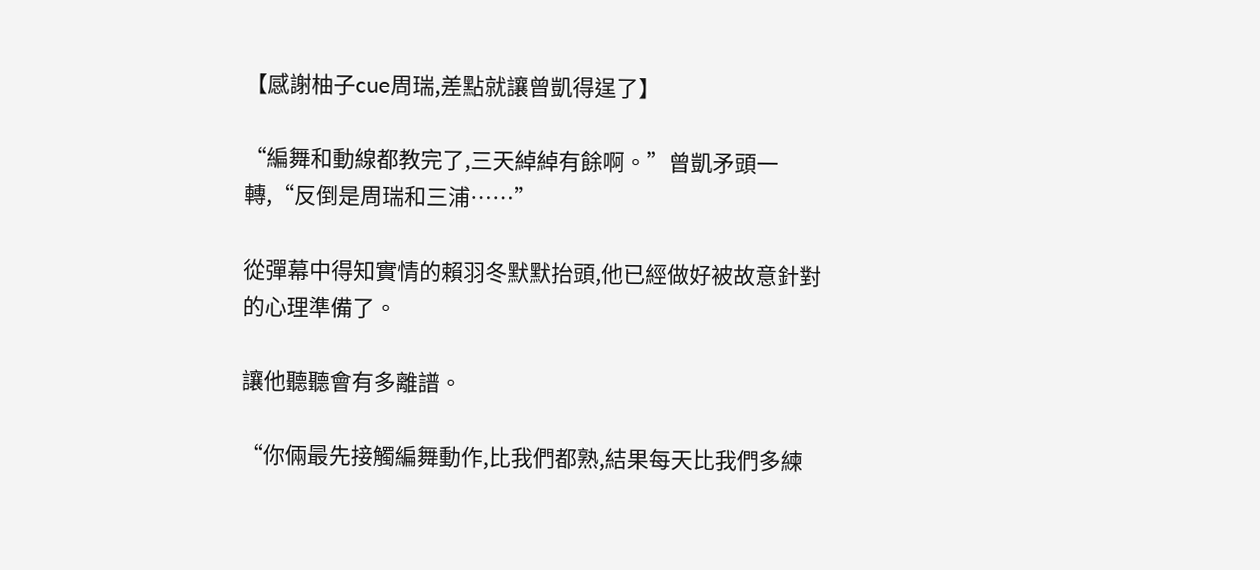【感謝柚子cue周瑞,差點就讓曾凱得逞了】

“編舞和動線都教完了,三天綽綽有餘啊。”曾凱矛頭一轉,“反倒是周瑞和三浦……”

從彈幕中得知實情的賴羽冬默默抬頭,他已經做好被故意針對的心理準備了。

讓他聽聽會有多離譜。

“你倆最先接觸編舞動作,比我們都熟,結果每天比我們多練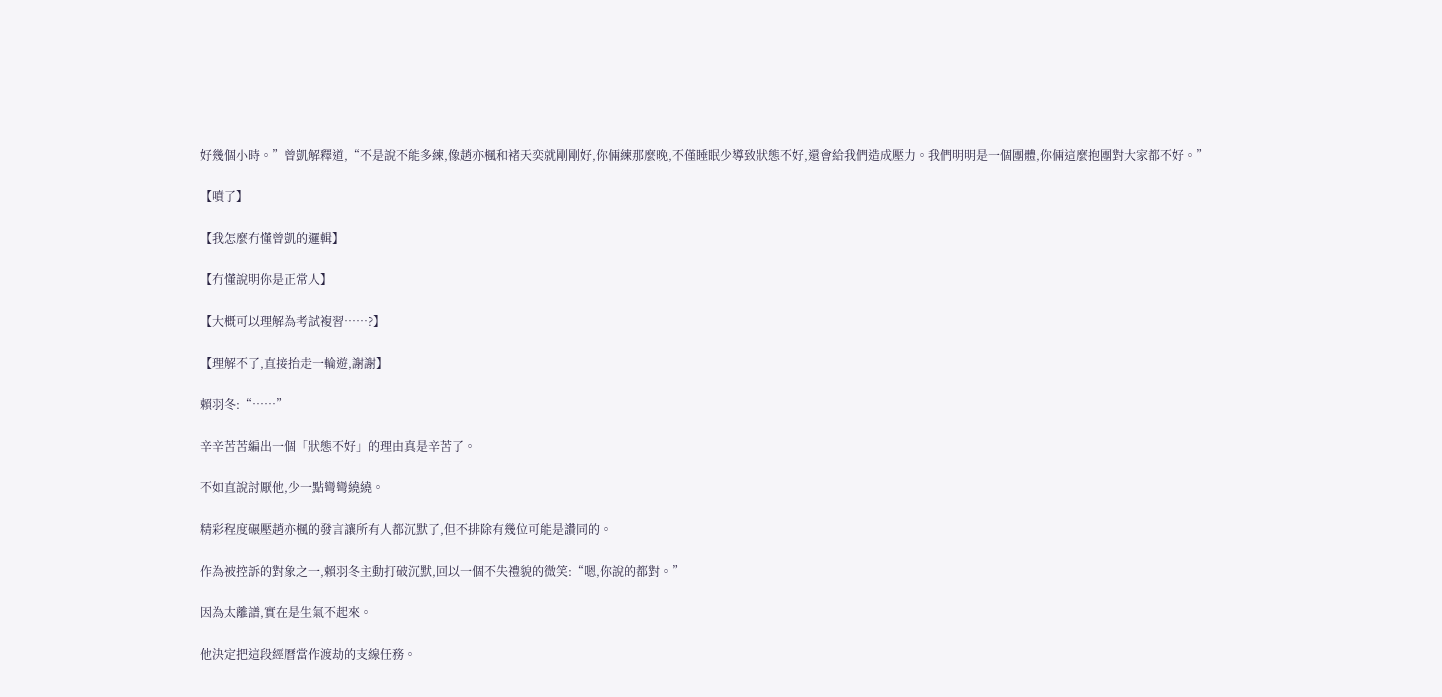好幾個小時。”曾凱解釋道,“不是說不能多練,像趙亦楓和褚天奕就剛剛好,你倆練那麼晚,不僅睡眠少導致狀態不好,還會給我們造成壓力。我們明明是一個團體,你倆這麼抱團對大家都不好。”

【噴了】

【我怎麼冇懂曾凱的邏輯】

【冇懂說明你是正常人】

【大概可以理解為考試複習……?】

【理解不了,直接抬走一輪遊,謝謝】

賴羽冬:“……”

辛辛苦苦編出一個「狀態不好」的理由真是辛苦了。

不如直說討厭他,少一點彎彎繞繞。

精彩程度碾壓趙亦楓的發言讓所有人都沉默了,但不排除有幾位可能是讚同的。

作為被控訴的對象之一,賴羽冬主動打破沉默,回以一個不失禮貌的微笑:“嗯,你說的都對。”

因為太離譜,實在是生氣不起來。

他決定把這段經曆當作渡劫的支線任務。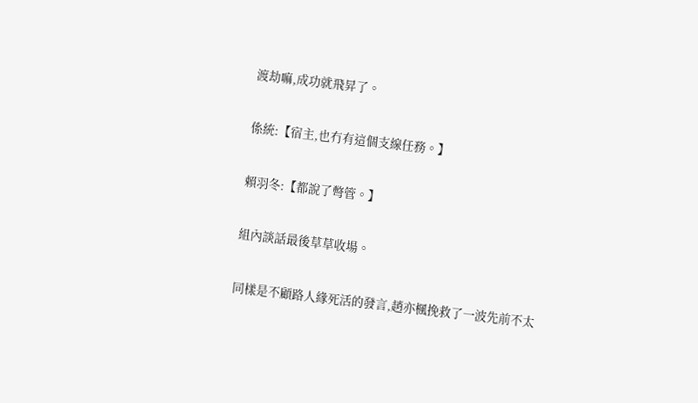渡劫嘛,成功就飛昇了。

係統:【宿主,也冇有這個支線任務。】

賴羽冬:【都說了彆管。】

組內談話最後草草收場。

同樣是不顧路人緣死活的發言,趙亦楓挽救了一波先前不太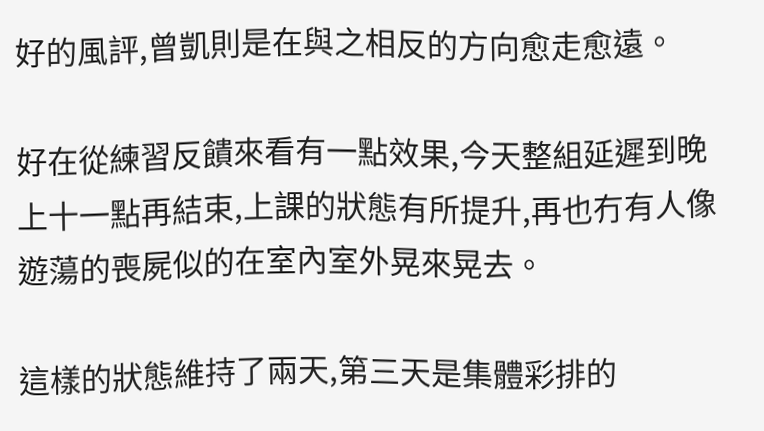好的風評,曾凱則是在與之相反的方向愈走愈遠。

好在從練習反饋來看有一點效果,今天整組延遲到晚上十一點再結束,上課的狀態有所提升,再也冇有人像遊蕩的喪屍似的在室內室外晃來晃去。

這樣的狀態維持了兩天,第三天是集體彩排的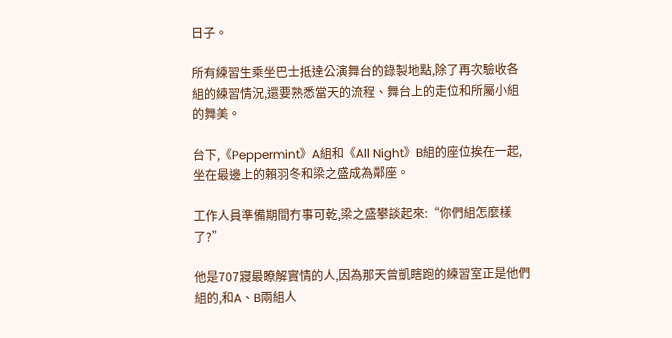日子。

所有練習生乘坐巴士抵達公演舞台的錄製地點,除了再次驗收各組的練習情況,還要熟悉當天的流程、舞台上的走位和所屬小組的舞美。

台下,《Peppermint》A組和《All Night》B組的座位挨在一起,坐在最邊上的賴羽冬和梁之盛成為鄰座。

工作人員準備期間冇事可乾,梁之盛攀談起來:“你們組怎麼樣了?”

他是707寢最瞭解實情的人,因為那天曾凱瞎跑的練習室正是他們組的,和A、B兩組人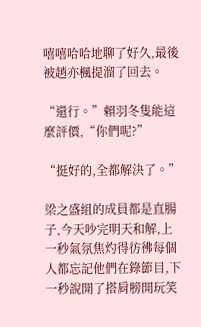嘻嘻哈哈地聊了好久,最後被趙亦楓提溜了回去。

“還行。”賴羽冬隻能這麼評價,“你們呢?”

“挺好的,全都解決了。”

梁之盛組的成員都是直腸子,今天吵完明天和解,上一秒氣氛焦灼得彷彿每個人都忘記他們在錄節目,下一秒說開了搭肩膀開玩笑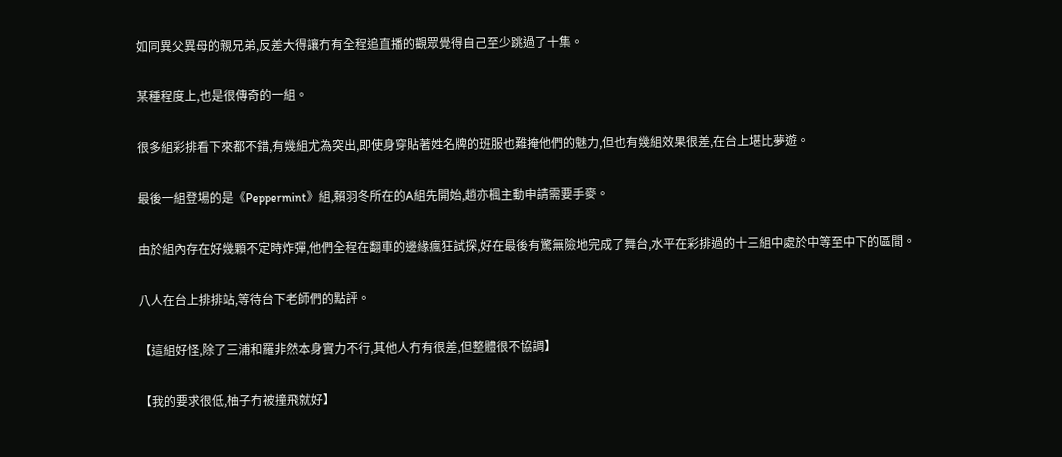如同異父異母的親兄弟,反差大得讓冇有全程追直播的觀眾覺得自己至少跳過了十集。

某種程度上,也是很傳奇的一組。

很多組彩排看下來都不錯,有幾組尤為突出,即使身穿貼著姓名牌的班服也難掩他們的魅力,但也有幾組效果很差,在台上堪比夢遊。

最後一組登場的是《Peppermint》組,賴羽冬所在的A組先開始,趙亦楓主動申請需要手麥。

由於組內存在好幾顆不定時炸彈,他們全程在翻車的邊緣瘋狂試探,好在最後有驚無險地完成了舞台,水平在彩排過的十三組中處於中等至中下的區間。

八人在台上排排站,等待台下老師們的點評。

【這組好怪,除了三浦和羅非然本身實力不行,其他人冇有很差,但整體很不協調】

【我的要求很低,柚子冇被撞飛就好】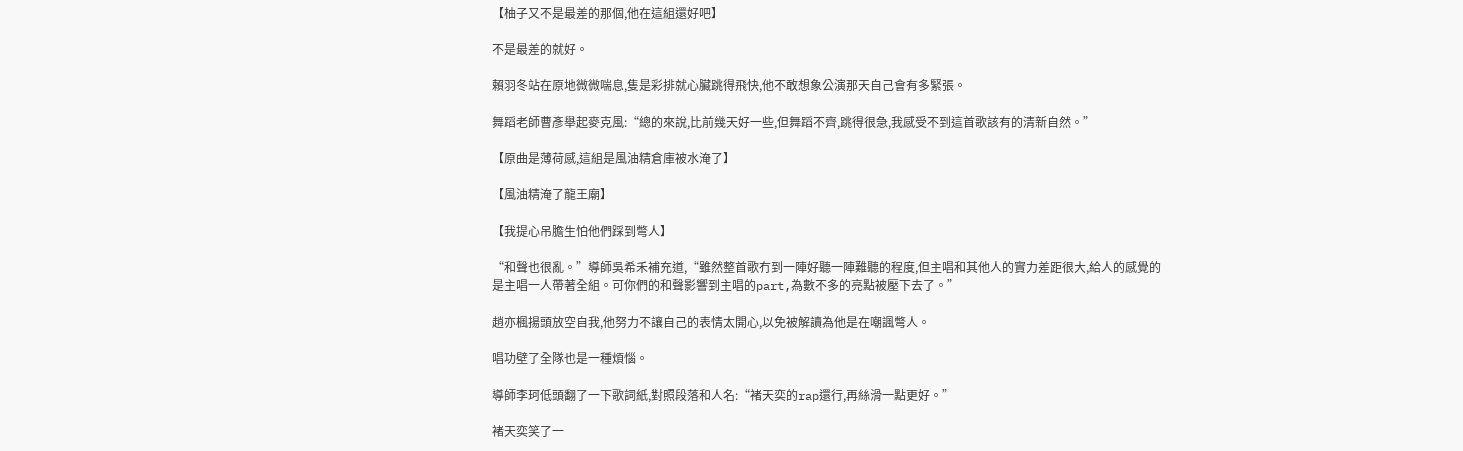【柚子又不是最差的那個,他在這組還好吧】

不是最差的就好。

賴羽冬站在原地微微喘息,隻是彩排就心臟跳得飛快,他不敢想象公演那天自己會有多緊張。

舞蹈老師曹彥舉起麥克風:“總的來說,比前幾天好一些,但舞蹈不齊,跳得很急,我感受不到這首歌該有的清新自然。”

【原曲是薄荷感,這組是風油精倉庫被水淹了】

【風油精淹了龍王廟】

【我提心吊膽生怕他們踩到彆人】

“和聲也很亂。”導師吳希禾補充道,“雖然整首歌冇到一陣好聽一陣難聽的程度,但主唱和其他人的實力差距很大,給人的感覺的是主唱一人帶著全組。可你們的和聲影響到主唱的part,為數不多的亮點被壓下去了。”

趙亦楓揚頭放空自我,他努力不讓自己的表情太開心,以免被解讀為他是在嘲諷彆人。

唱功壁了全隊也是一種煩惱。

導師李珂低頭翻了一下歌詞紙,對照段落和人名:“褚天奕的rap還行,再絲滑一點更好。”

褚天奕笑了一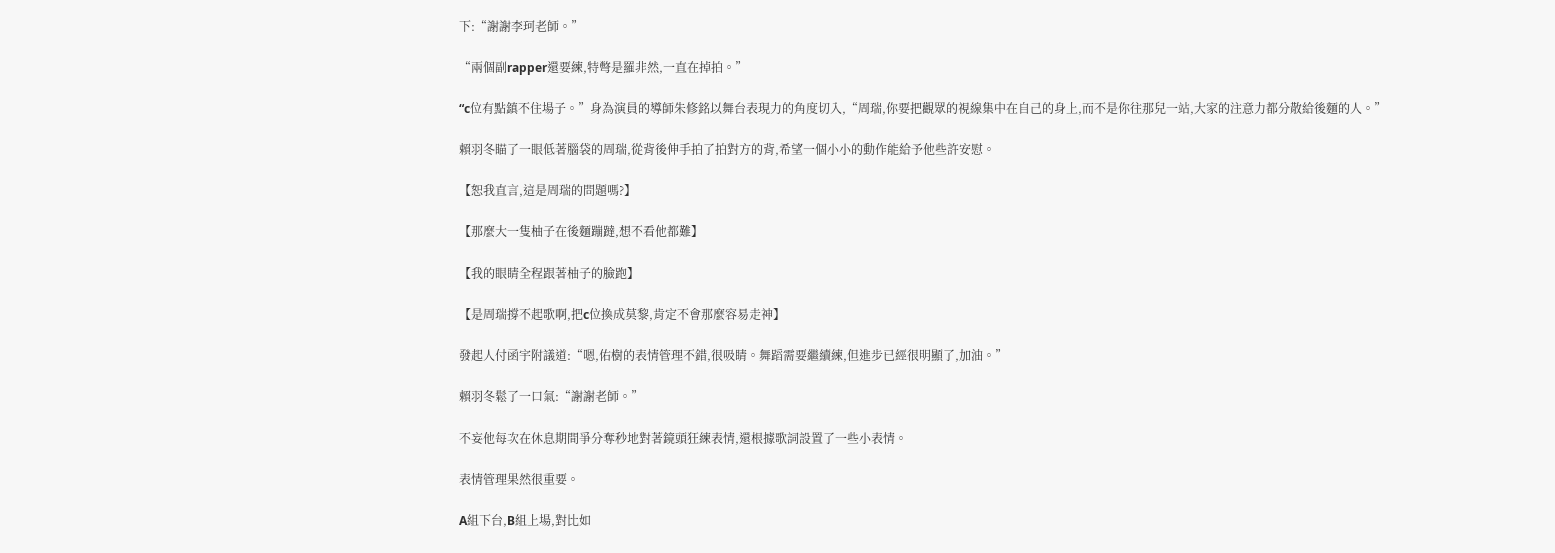下:“謝謝李珂老師。”

“兩個副rapper還要練,特彆是羅非然,一直在掉拍。”

“c位有點鎮不住場子。”身為演員的導師朱修銘以舞台表現力的角度切入,“周瑞,你要把觀眾的視線集中在自己的身上,而不是你往那兒一站,大家的注意力都分散給後麵的人。”

賴羽冬瞄了一眼低著腦袋的周瑞,從背後伸手拍了拍對方的背,希望一個小小的動作能給予他些許安慰。

【恕我直言,這是周瑞的問題嗎?】

【那麼大一隻柚子在後麵蹦躂,想不看他都難】

【我的眼睛全程跟著柚子的臉跑】

【是周瑞撐不起歌啊,把c位換成莫黎,肯定不會那麼容易走神】

發起人付函宇附議道:“嗯,佑樹的表情管理不錯,很吸睛。舞蹈需要繼續練,但進步已經很明顯了,加油。”

賴羽冬鬆了一口氣:“謝謝老師。”

不妄他每次在休息期間爭分奪秒地對著鏡頭狂練表情,還根據歌詞設置了一些小表情。

表情管理果然很重要。

A組下台,B組上場,對比如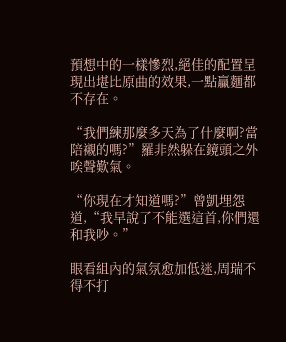預想中的一樣慘烈,絕佳的配置呈現出堪比原曲的效果,一點贏麵都不存在。

“我們練那麼多天為了什麼啊?當陪襯的嗎?”羅非然躲在鏡頭之外唉聲歎氣。

“你現在才知道嗎?”曾凱埋怨道,“我早說了不能選這首,你們還和我吵。”

眼看組內的氣氛愈加低迷,周瑞不得不打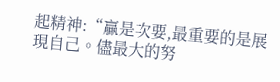起精神:“贏是次要,最重要的是展現自己。儘最大的努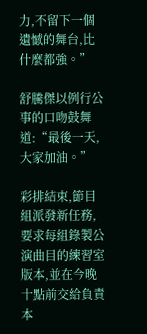力,不留下一個遺憾的舞台,比什麼都強。”

舒騰傑以例行公事的口吻鼓舞道:“最後一天,大家加油。”

彩排結束,節目組派發新任務,要求每組錄製公演曲目的練習室版本,並在今晚十點前交給負責本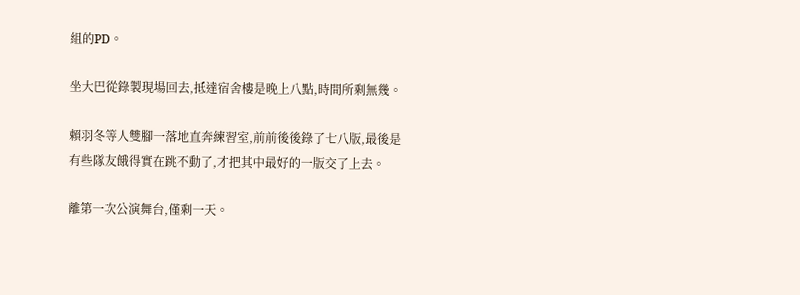組的PD。

坐大巴從錄製現場回去,抵達宿舍樓是晚上八點,時間所剩無幾。

賴羽冬等人雙腳一落地直奔練習室,前前後後錄了七八版,最後是有些隊友餓得實在跳不動了,才把其中最好的一版交了上去。

離第一次公演舞台,僅剩一天。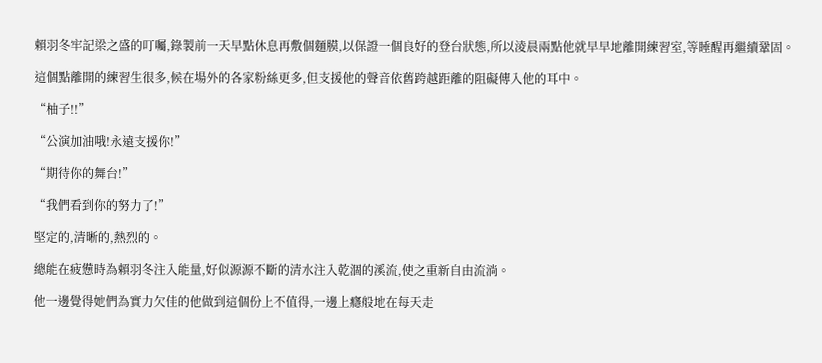賴羽冬牢記梁之盛的叮囑,錄製前一天早點休息再敷個麵膜,以保證一個良好的登台狀態,所以淩晨兩點他就早早地離開練習室,等睡醒再繼續鞏固。

這個點離開的練習生很多,候在場外的各家粉絲更多,但支援他的聲音依舊跨越距離的阻礙傳入他的耳中。

“柚子!!”

“公演加油哦!永遠支援你!”

“期待你的舞台!”

“我們看到你的努力了!”

堅定的,清晰的,熱烈的。

總能在疲憊時為賴羽冬注入能量,好似源源不斷的清水注入乾涸的溪流,使之重新自由流淌。

他一邊覺得她們為實力欠佳的他做到這個份上不值得,一邊上癮般地在每天走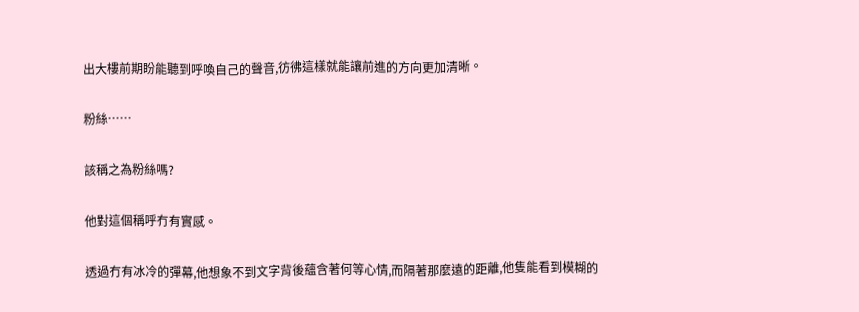出大樓前期盼能聽到呼喚自己的聲音,彷彿這樣就能讓前進的方向更加清晰。

粉絲……

該稱之為粉絲嗎?

他對這個稱呼冇有實感。

透過冇有冰冷的彈幕,他想象不到文字背後蘊含著何等心情,而隔著那麼遠的距離,他隻能看到模糊的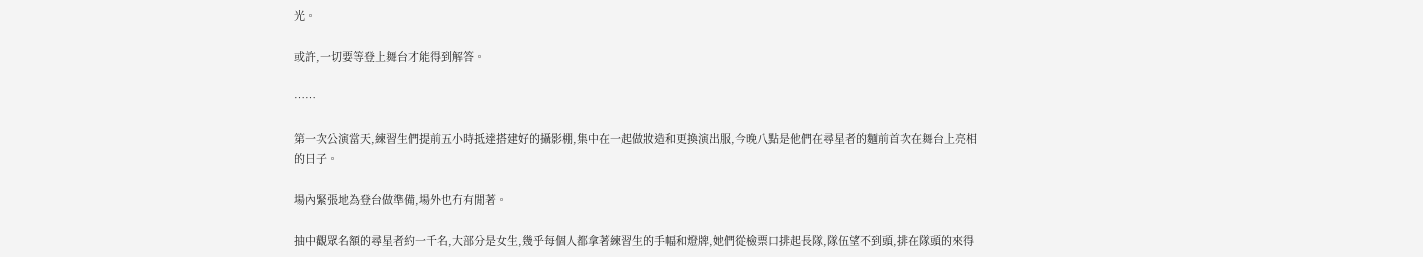光。

或許,一切要等登上舞台才能得到解答。

……

第一次公演當天,練習生們提前五小時抵達搭建好的攝影棚,集中在一起做妝造和更換演出服,今晚八點是他們在尋星者的麵前首次在舞台上亮相的日子。

場內緊張地為登台做準備,場外也冇有閒著。

抽中觀眾名額的尋星者約一千名,大部分是女生,幾乎每個人都拿著練習生的手幅和燈牌,她們從檢票口排起長隊,隊伍望不到頭,排在隊頭的來得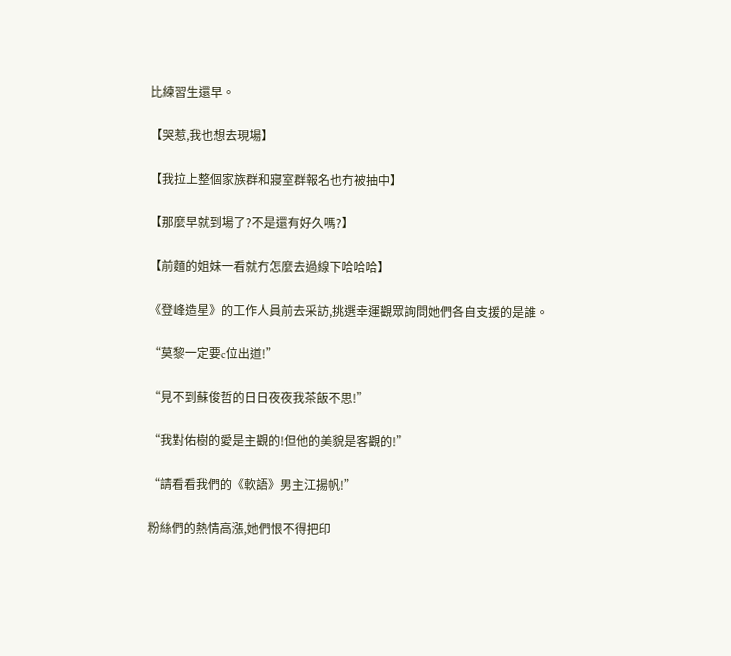比練習生還早。

【哭惹,我也想去現場】

【我拉上整個家族群和寢室群報名也冇被抽中】

【那麼早就到場了?不是還有好久嗎?】

【前麵的姐妹一看就冇怎麼去過線下哈哈哈】

《登峰造星》的工作人員前去采訪,挑選幸運觀眾詢問她們各自支援的是誰。

“莫黎一定要c位出道!”

“見不到蘇俊哲的日日夜夜我茶飯不思!”

“我對佑樹的愛是主觀的!但他的美貌是客觀的!”

“請看看我們的《軟語》男主江揚帆!”

粉絲們的熱情高漲,她們恨不得把印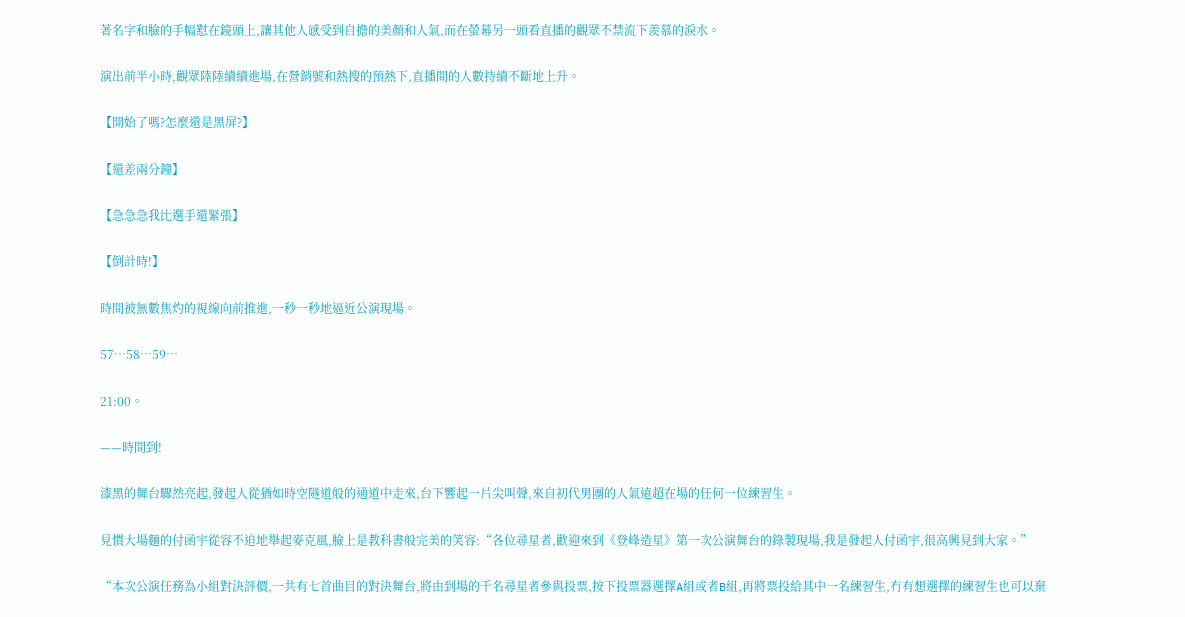著名字和臉的手幅懟在鏡頭上,讓其他人感受到自擔的美顏和人氣,而在螢幕另一頭看直播的觀眾不禁流下羨慕的淚水。

演出前半小時,觀眾陸陸續續進場,在營銷號和熱搜的預熱下,直播間的人數持續不斷地上升。

【開始了嗎?怎麼還是黑屏?】

【還差兩分鐘】

【急急急我比選手還緊張】

【倒計時!】

時間被無數焦灼的視線向前推進,一秒一秒地逼近公演現場。

57…58…59…

21:00。

——時間到!

漆黑的舞台驟然亮起,發起人從猶如時空隧道般的通道中走來,台下響起一片尖叫聲,來自初代男團的人氣遠超在場的任何一位練習生。

見慣大場麵的付函宇從容不迫地舉起麥克風,臉上是教科書般完美的笑容:“各位尋星者,歡迎來到《登峰造星》第一次公演舞台的錄製現場,我是發起人付函宇,很高興見到大家。”

“本次公演任務為小組對決評價,一共有七首曲目的對決舞台,將由到場的千名尋星者參與投票,按下投票器選擇A組或者B組,再將票投給其中一名練習生,冇有想選擇的練習生也可以棄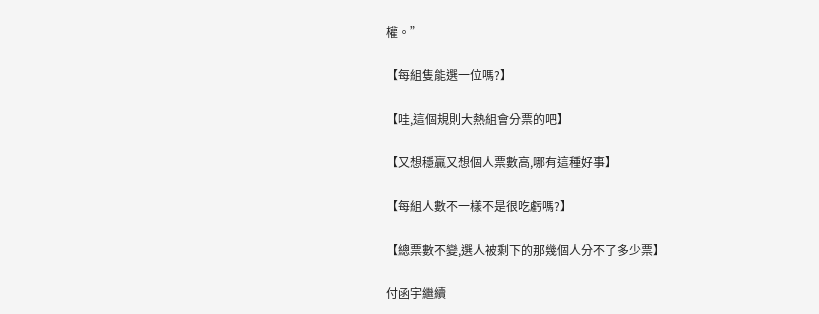權。”

【每組隻能選一位嗎?】

【哇,這個規則大熱組會分票的吧】

【又想穩贏又想個人票數高,哪有這種好事】

【每組人數不一樣不是很吃虧嗎?】

【總票數不變,選人被剩下的那幾個人分不了多少票】

付函宇繼續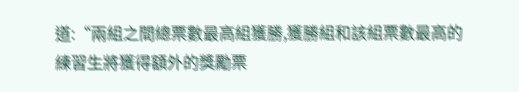道:“兩組之間總票數最高組獲勝,獲勝組和該組票數最高的練習生將獲得額外的獎勵票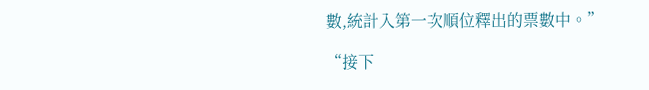數,統計入第一次順位釋出的票數中。”

“接下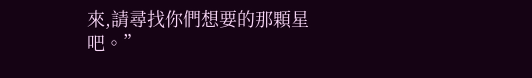來,請尋找你們想要的那顆星吧。”